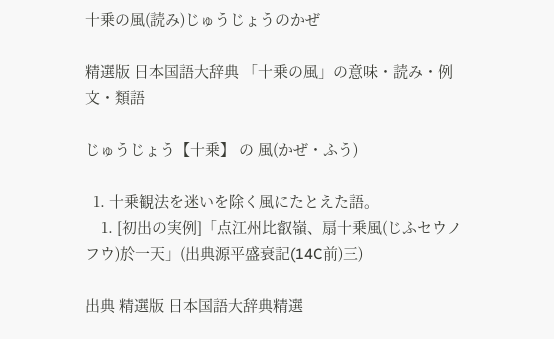十乗の風(読み)じゅうじょうのかぜ

精選版 日本国語大辞典 「十乗の風」の意味・読み・例文・類語

じゅうじょう【十乗】 の 風(かぜ・ふう)

  1. 十乗観法を迷いを除く風にたとえた語。
    1. [初出の実例]「点江州比叡嶺、扇十乗風(じふセウノフウ)於一天」(出典源平盛衰記(14C前)三)

出典 精選版 日本国語大辞典精選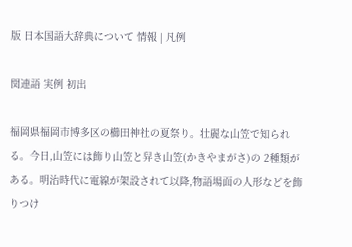版 日本国語大辞典について 情報 | 凡例

関連語 実例 初出

福岡県福岡市博多区の櫛田神社の夏祭り。壮麗な山笠で知られる。今日,山笠には飾り山笠と舁き山笠(かきやまがさ)の 2種類がある。明治時代に電線が架設されて以降,物語場面の人形などを飾りつけ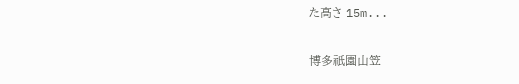た高さ 15m...

博多祇園山笠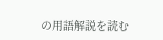の用語解説を読む